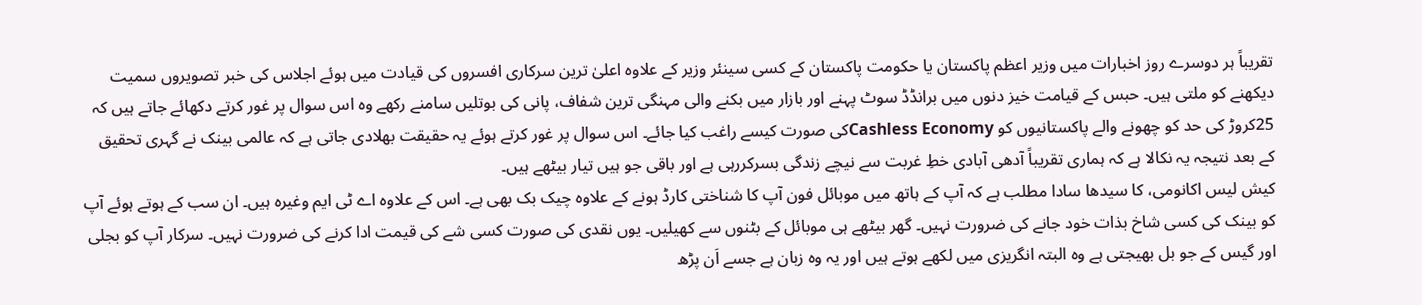تقریباً ہر دوسرے روز اخبارات میں وزیر اعظم پاکستان یا حکومت پاکستان کے کسی سینئر وزیر کے علاوہ اعلیٰ ترین سرکاری افسروں کی قیادت میں ہوئے اجلاس کی خبر تصویروں سمیت دیکھنے کو ملتی ہیں۔ حبس کے قیامت خیز دنوں میں برانڈڈ سوٹ پہنے اور بازار میں بکنے والی مہنگی ترین شفاف، پانی کی بوتلیں سامنے رکھے وہ اس سوال پر غور کرتے دکھائے جاتے ہیں کہ 25کروڑ کی حد کو چھونے والے پاکستانیوں کو Cashless Economyکی صورت کیسے راغب کیا جائے۔ اس سوال پر غور کرتے ہوئے یہ حقیقت بھلادی جاتی ہے کہ عالمی بینک نے گہری تحقیق کے بعد نتیجہ یہ نکالا ہے کہ ہماری تقریباً آدھی آبادی خطِ غربت سے نیچے زندگی بسرکررہی ہے اور باقی جو ہیں تیار بیٹھے ہیں۔
کیش لیس اکانومی، کا سیدھا سادا مطلب ہے کہ آپ کے ہاتھ میں موبائل فون آپ کا شناختی کارڈ ہونے کے علاوہ چیک بک بھی ہے۔ اس کے علاوہ اے ٹی ایم وغیرہ ہیں۔ ان سب کے ہوتے ہوئے آپ کو بینک کی کسی شاخ بذات خود جانے کی ضرورت نہیں۔ گھر بیٹھے ہی موبائل کے بٹنوں سے کھیلیں۔ یوں نقدی کی صورت کسی شے کی قیمت ادا کرنے کی ضرورت نہیں۔ سرکار آپ کو بجلی اور گیس کے جو بل بھیجتی ہے وہ البتہ انگریزی میں لکھے ہوتے ہیں اور یہ وہ زبان ہے جسے اَن پڑھ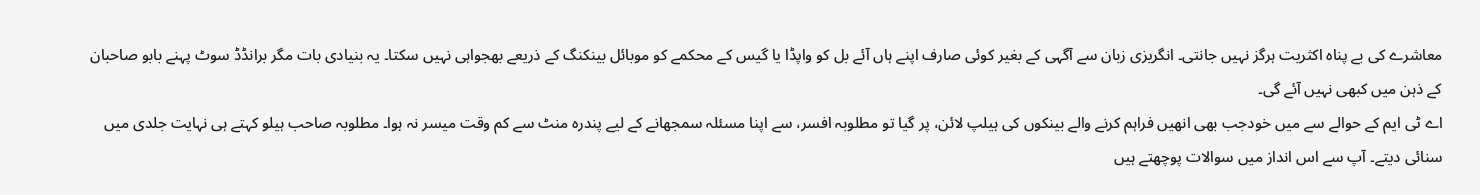معاشرے کی بے پناہ اکثریت ہرگز نہیں جانتی۔ انگریزی زبان سے آگہی کے بغیر کوئی صارف اپنے ہاں آئے بل کو واپڈا یا گیس کے محکمے کو موبائل بینکنگ کے ذریعے بھجواہی نہیں سکتا۔ یہ بنیادی بات مگر برانڈڈ سوٹ پہنے بابو صاحبان کے ذہن میں کبھی نہیں آئے گی۔
اے ٹی ایم کے حوالے سے میں خودجب بھی انھیں فراہم کرنے والے بینکوں کی ہیلپ لائن، پر گیا تو مطلوبہ افسر، سے اپنا مسئلہ سمجھانے کے لیے پندرہ منٹ سے کم وقت میسر نہ ہوا۔ مطلوبہ صاحب ہیلو کہتے ہی نہایت جلدی میں سنائی دیتے۔ آپ سے اس انداز میں سوالات پوچھتے ہیں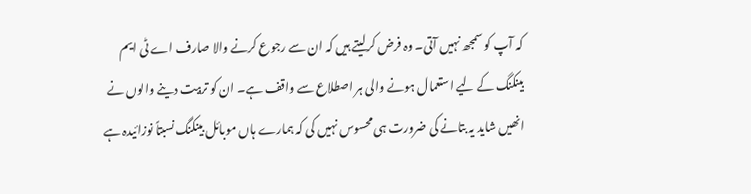کہ آپ کو سمجھ نہیں آتی۔ وہ فرض کرلیتے ہیں کہ ان سے رجوع کرنے والا صارف اے ٹی ایم بینکنگ کے لیے استعمال ہونے والی ہر اصطلاع سے واقف ہے۔ ان کو تربیت دینے والوں نے انھیں شاید یہ بتانے کی ضرورت ہی محسوس نہیں کی کہ ہمارے ہاں موبائل بینکنگ نسبتاً نوزائیدہ ہے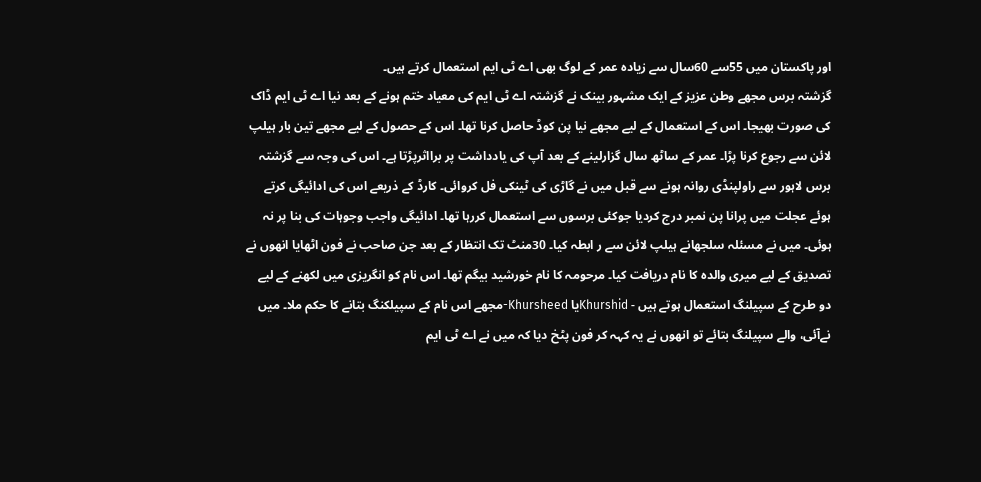اور پاکستان میں 55سے 60سال سے زیادہ عمر کے لوگ بھی اے ٹی ایم استعمال کرتے ہیں۔
گزشتہ برس مجھے وطن عزیز کے ایک مشہور بینک نے گزشتہ اے ٹی ایم کی معیاد ختم ہونے کے بعد نیا اے ٹی ایم ڈاک کی صورت بھیجا۔ اس کے استعمال کے لیے مجھے نیا پن کوڈ حاصل کرنا تھا۔ اس کے حصول کے لیے مجھے تین بار ہیلپ لائن سے رجوع کرنا پڑا۔ عمر کے ساٹھ سال گزارلینے کے بعد آپ کی یادداشت پر برااثرپڑتا ہے۔ اس کی وجہ سے گزشتہ برس لاہور سے راولپنڈی روانہ ہونے سے قبل میں نے گاڑی کی ٹینکی فل کروائی۔ کارڈ کے ذریعے اس کی ادائیگی کرتے ہوئے عجلت میں پرانا پن نمبر درج کردیا جوکئی برسوں سے استعمال کررہا تھا۔ ادائیگی واجب وجوہات کی بنا پر نہ ہوئی۔ میں نے مسئلہ سلجھانے ہیلپ لائن سے ر ابطہ کیا۔ 30منٹ تک انتظار کے بعد جن صاحب نے فون اٹھایا انھوں نے تصدیق کے لیے میری والدہ کا نام دریافت کیا۔ مرحومہ کا نام خورشید بیگم تھا۔ اس نام کو انگریزی میں لکھنے کے لیے دو طرح کے سپیلنگ استعمال ہوتے ہیں - Khurshidیا Khursheed-مجھے اس نام کے سپیلکنگ بتانے کا حکم ملا۔ میں نےآئی، والے سپیلنگ بتائے تو انھوں نے یہ کہہ کر فون پٹخ دیا کہ میں نے اے ٹی ایم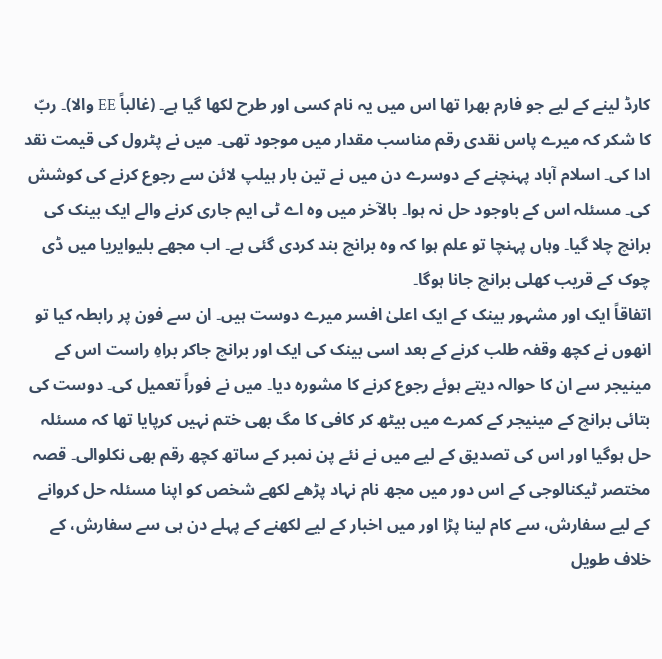کارڈ لینے کے لیے جو فارم بھرا تھا اس میں یہ نام کسی اور طرح لکھا گیا ہے۔ (غالباً EE والا)۔ ربّ کا شکر کہ میرے پاس نقدی رقم مناسب مقدار میں موجود تھی۔ میں نے پٹرول کی قیمت نقد ادا کی۔ اسلام آباد پہنچنے کے دوسرے دن میں نے تین بار ہیلپ لائن سے رجوع کرنے کی کوشش کی۔ مسئلہ اس کے باوجود حل نہ ہوا۔ بالآخر میں وہ اے ٹی ایم جاری کرنے والے ایک بینک کی برانچ چلا گیا۔ وہاں پہنچا تو علم ہوا کہ وہ برانچ بند کردی گئی ہے۔ اب مجھے بلیوایریا میں ڈی چوک کے قریب کھلی برانچ جانا ہوگا۔
اتفاقاً ایک اور مشہور بینک کے ایک اعلیٰ افسر میرے دوست ہیں۔ ان سے فون پر رابطہ کیا تو انھوں نے کچھ وقفہ طلب کرنے کے بعد اسی بینک کی ایک اور برانچ جاکر براہِ راست اس کے مینیجر سے ان کا حوالہ دیتے ہوئے رجوع کرنے کا مشورہ دیا۔ میں نے فوراً تعمیل کی۔ دوست کی بتائی برانچ کے مینیجر کے کمرے میں بیٹھ کر کافی کا مگ بھی ختم نہیں کرپایا تھا کہ مسئلہ حل ہوگیا اور اس کی تصدیق کے لیے میں نے نئے پن نمبر کے ساتھ کچھ رقم بھی نکلوالی۔ قصہ مختصر ٹیکنالوجی کے اس دور میں مجھ نام نہاد پڑھے لکھے شخص کو اپنا مسئلہ حل کروانے کے لیے سفارش، سے کام لینا پڑا اور میں اخبار کے لیے لکھنے کے پہلے دن ہی سے سفارش، کے خلاف طویل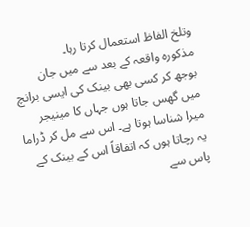وتلخ الفاظ استعمال کرتا رہا۔
مذکورہ واقعہ کے بعد سے میں جان بوجھ کر کسی بھی بینک کی ایسی برانچ میں گھس جاتا ہوں جہاں کا مینیجر میرا شناسا ہوتا ہے۔ اس سے مل کر ڈراما یہ رچاتا ہوں کہ اتفاقاً اس کے بینک کے پاس سے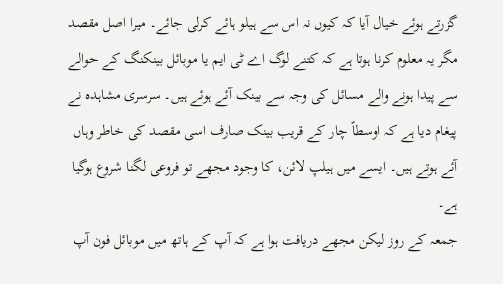گزرتے ہوئے خیال آیا کہ کیوں نہ اس سے ہیلو ہائے کرلی جائے۔ میرا اصل مقصد مگر یہ معلوم کرنا ہوتا ہے کہ کتنے لوگ اے ٹی ایم یا موبائل بینکنگ کے حوالے سے پیدا ہونے والے مسائل کی وجہ سے بینک آئے ہوئے ہیں۔ سرسری مشاہدہ نے پیغام دیا ہے کہ اوسطاً چار کے قریب بینک صارف اسی مقصد کی خاطر وہاں آئے ہوتے ہیں۔ ایسے میں ہیلپ لائن، کا وجود مجھے تو فروعی لگنا شروع ہوگیا ہے۔
جمعہ کے روز لیکن مجھے دریافت ہوا ہے کہ آپ کے ہاتھ میں موبائل فون آپ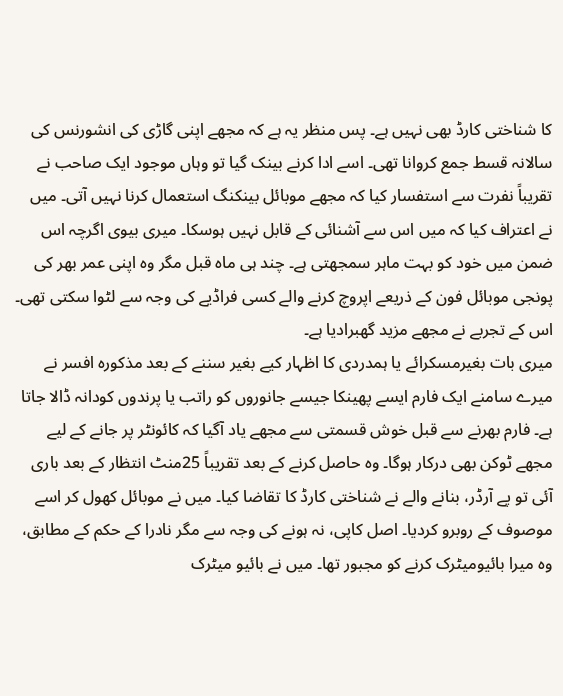کا شناختی کارڈ بھی نہیں ہے۔ پس منظر یہ ہے کہ مجھے اپنی گاڑی کی انشورنس کی سالانہ قسط جمع کروانا تھی۔ اسے ادا کرنے بینک گیا تو وہاں موجود ایک صاحب نے تقریباً نفرت سے استفسار کیا کہ مجھے موبائل بینکنگ استعمال کرنا نہیں آتی۔ میں نے اعتراف کیا کہ میں اس سے آشنائی کے قابل نہیں ہوسکا۔ میری بیوی اگرچہ اس ضمن میں خود کو بہت ماہر سمجھتی ہے۔ چند ہی ماہ قبل مگر وہ اپنی عمر بھر کی پونجی موبائل فون کے ذریعے اپروچ کرنے والے کسی فراڈیے کی وجہ سے لٹوا سکتی تھی۔ اس کے تجربے نے مجھے مزید گھبرادیا ہے۔
میری بات بغیرمسکرائے یا ہمدردی کا اظہار کیے بغیر سننے کے بعد مذکورہ افسر نے میرے سامنے ایک فارم ایسے پھینکا جیسے جانوروں کو راتب یا پرندوں کودانہ ڈالا جاتا ہے۔ فارم بھرنے سے قبل خوش قسمتی سے مجھے یاد آگیا کہ کائونٹر پر جانے کے لیے مجھے ٹوکن بھی درکار ہوگا۔ وہ حاصل کرنے کے بعد تقریباً 25منٹ انتظار کے بعد باری آئی تو پے آرڈر، بنانے والے نے شناختی کارڈ کا تقاضا کیا۔ میں نے موبائل کھول کر اسے موصوف کے روبرو کردیا۔ اصل کاپی، نہ ہونے کی وجہ سے مگر نادرا کے حکم کے مطابق، وہ میرا بائیومیٹرک کرنے کو مجبور تھا۔ میں نے بائیو میٹرک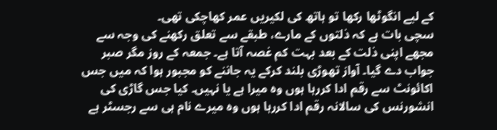کے لیے انگوٹھا رکھا تو ہاتھ کی لکیریں عمر کھاچکی تھی۔
سچی بات ہے کہ ذلتوں کے مارے، طبقے سے تعلق رکھنے کی وجہ سے مجھے اپنی ذلت کے بعد بہت کم غصہ آتا ہے۔ جمعہ کے روز مگر صبر جواب دے گیا۔ آواز تھوڑی بلند کرکے یہ جاننے کو مجبور ہوا کہ میں جس اکائونٹ سے رقم ادا کررہا ہوں وہ میرا ہے یا نہیں۔ کیا جس گاڑی کی انشورنس کی سالانہ رقم ادا کررہا ہوں وہ میرے نام ہی سے رجسٹر ہے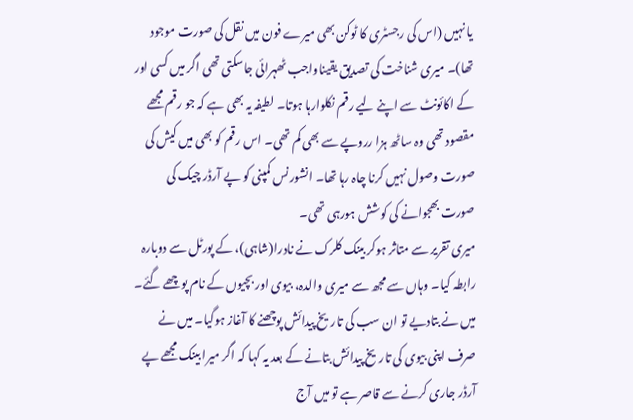یا نہیں (اس کی رجسٹری کا ٹوکن بھی میرے فون میں نقل کی صورت موجود تھا)۔ میری شناخت کی تصدیق یقیناواجب ٹھہرائی جاسکتی تھی اگر میں کسی اور کے اکائونٹ سے اپنے لیے رقم نکلوارہا ہوتا۔ لطیفہ یہ بھی ہے کہ جو رقم مجھے مقصود تھی وہ ساٹھ ہزا رروپے سے بھی کم تھی۔ اس رقم کو بھی میں کیش کی صورت وصول نہیں کرنا چاہ رہا تھا۔ انشورنس کمپنی کو پے آرڈر چیک کی صورت بھجوانے کی کوشش ہورہی تھی۔
میری تقریر سے متاثر ہوکر بینک کلرک نے نادرا(شاہی)، کے پورٹل سے دوبارہ رابطہ کیا۔ وہاں سے مجھ سے میری والدہ، بیوی اور بچیوں کے نام پوچھے گئے۔ میں نے بتادیے تو ان سب کی تاریخ پیدائش پوچھنے کا آغاز ہوگیا۔ میں نے صرف اپنی بیوی کی تاریخ پیدائش بتانے کے بعد یہ کہا کہ اگر میرا بینک مجھے پے آرڈر جاری کرنے سے قاصر ہے تو میں آج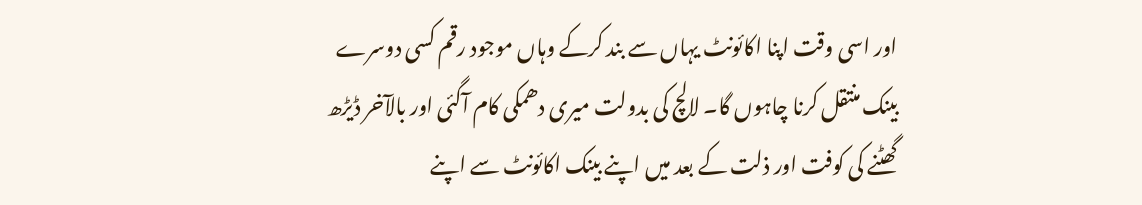اور اسی وقت اپنا اکائونٹ یہاں سے بند کرکے وہاں موجود رقم کسی دوسرے بینک منتقل کرنا چاہوں گا۔ لالچ کی بدولت میری دھمکی کام آگئی اور بالآخر ڈیڑھ گھٹنے کی کوفت اور ذلت کے بعد میں اپنے بینک اکائونٹ سے اپنے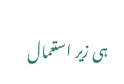ہی زیر استعمال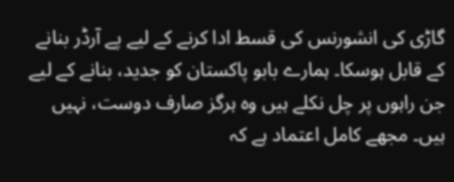گاڑی کی انشورنس کی قسط ادا کرنے کے لیے پے آرڈر بنانے کے قابل ہوسکا۔ ہمارے بابو پاکستان کو جدید، بنانے کے لیے جن راہوں پر چل نکلے ہیں وہ ہرگز صارف دوست، نہیں ہیں۔ مجھے کامل اعتماد ہے کہ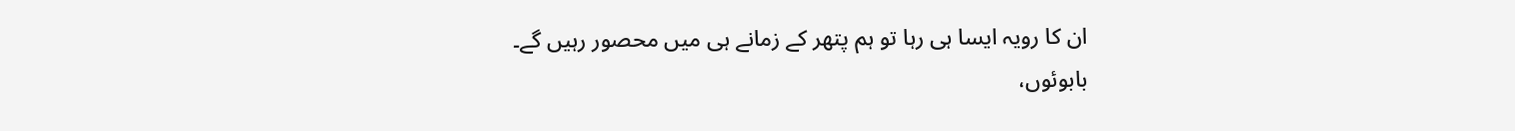ان کا رویہ ایسا ہی رہا تو ہم پتھر کے زمانے ہی میں محصور رہیں گے۔ بابوئوں،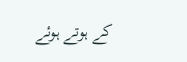کے ہوتے ہوئے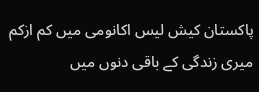پاکستان کیش لیس اکانومی میں کم ازکم میری زندگی کے باقی دنوں میں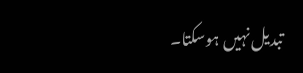تبدیل نہیں ہوسکتا۔